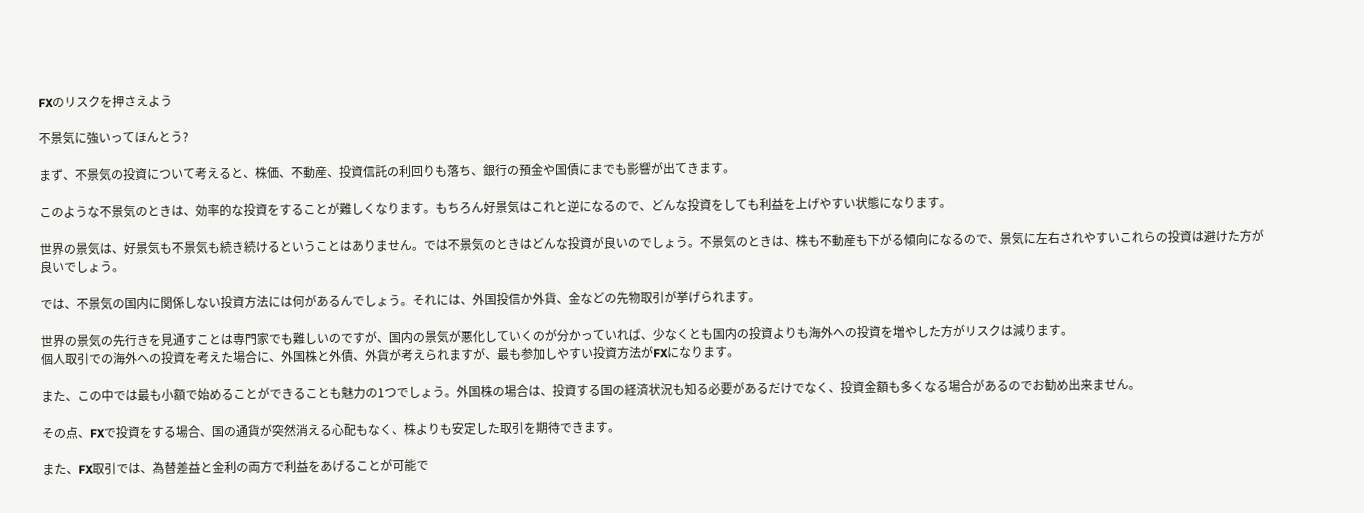FXのリスクを押さえよう

不景気に強いってほんとう?

まず、不景気の投資について考えると、株価、不動産、投資信託の利回りも落ち、銀行の預金や国債にまでも影響が出てきます。

このような不景気のときは、効率的な投資をすることが難しくなります。もちろん好景気はこれと逆になるので、どんな投資をしても利益を上げやすい状態になります。

世界の景気は、好景気も不景気も続き続けるということはありません。では不景気のときはどんな投資が良いのでしょう。不景気のときは、株も不動産も下がる傾向になるので、景気に左右されやすいこれらの投資は避けた方が良いでしょう。

では、不景気の国内に関係しない投資方法には何があるんでしょう。それには、外国投信か外貨、金などの先物取引が挙げられます。

世界の景気の先行きを見通すことは専門家でも難しいのですが、国内の景気が悪化していくのが分かっていれば、少なくとも国内の投資よりも海外への投資を増やした方がリスクは減ります。
個人取引での海外への投資を考えた場合に、外国株と外債、外貨が考えられますが、最も参加しやすい投資方法がFXになります。

また、この中では最も小額で始めることができることも魅力の1つでしょう。外国株の場合は、投資する国の経済状況も知る必要があるだけでなく、投資金額も多くなる場合があるのでお勧め出来ません。

その点、FXで投資をする場合、国の通貨が突然消える心配もなく、株よりも安定した取引を期待できます。

また、FX取引では、為替差益と金利の両方で利益をあげることが可能で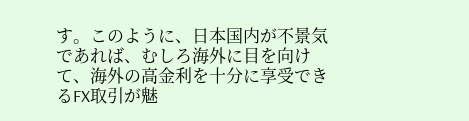す。このように、日本国内が不景気であれば、むしろ海外に目を向けて、海外の高金利を十分に享受できるFX取引が魅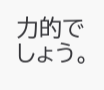力的でしょう。